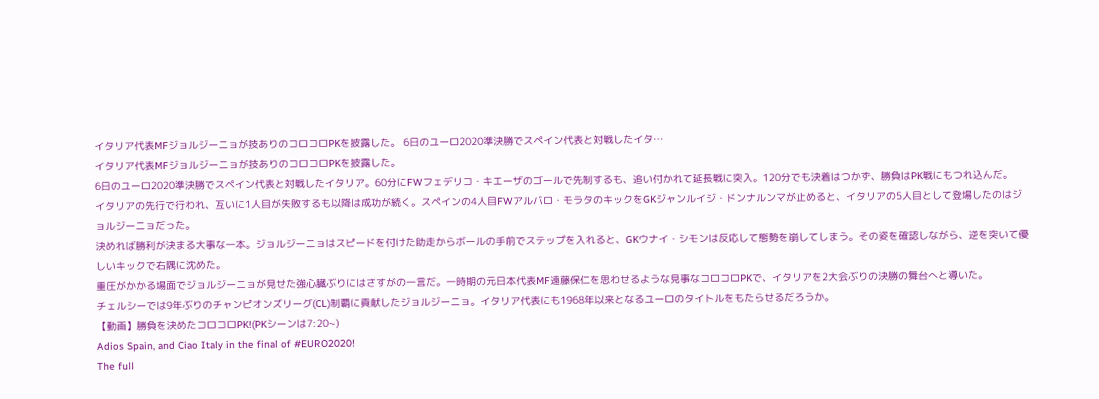イタリア代表MFジョルジーニョが技ありのコロコロPKを披露した。 6日のユーロ2020準決勝でスペイン代表と対戦したイタ…
イタリア代表MFジョルジーニョが技ありのコロコロPKを披露した。
6日のユーロ2020準決勝でスペイン代表と対戦したイタリア。60分にFWフェデリコ・キエーザのゴールで先制するも、追い付かれて延長戦に突入。120分でも決着はつかず、勝負はPK戦にもつれ込んだ。
イタリアの先行で行われ、互いに1人目が失敗するも以降は成功が続く。スペインの4人目FWアルバロ・モラタのキックをGKジャンルイジ・ドンナルンマが止めると、イタリアの5人目として登場したのはジョルジーニョだった。
決めれば勝利が決まる大事な一本。ジョルジーニョはスピードを付けた助走からボールの手前でステップを入れると、GKウナイ・シモンは反応して態勢を崩してしまう。その姿を確認しながら、逆を突いて優しいキックで右隅に沈めた。
重圧がかかる場面でジョルジーニョが見せた強心臓ぶりにはさすがの一言だ。一時期の元日本代表MF遠藤保仁を思わせるような見事なコロコロPKで、イタリアを2大会ぶりの決勝の舞台へと導いた。
チェルシーでは9年ぶりのチャンピオンズリーグ(CL)制覇に貢献したジョルジーニョ。イタリア代表にも1968年以来となるユーロのタイトルをもたらせるだろうか。
【動画】勝負を決めたコロコロPK!(PKシーンは7:20~)
Adios Spain, and Ciao Italy in the final of #EURO2020!
The full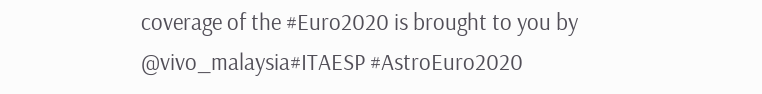coverage of the #Euro2020 is brought to you by @vivo_malaysia#ITAESP #AstroEuro2020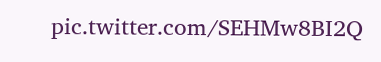pic.twitter.com/SEHMw8BI2Q